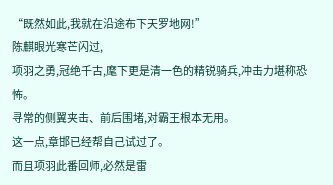“既然如此,我就在沿途布下天罗地网!”
陈麒眼光寒芒闪过,
项羽之勇,冠绝千古,麾下更是清一色的精锐骑兵,冲击力堪称恐怖。
寻常的侧翼夹击、前后围堵,对霸王根本无用。
这一点,章邯已经帮自己试过了。
而且项羽此番回师,必然是雷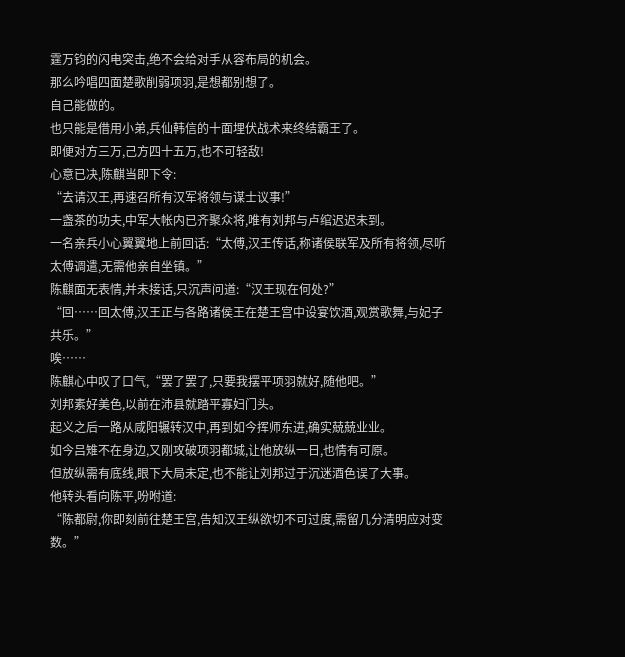霆万钧的闪电突击,绝不会给对手从容布局的机会。
那么吟唱四面楚歌削弱项羽,是想都别想了。
自己能做的。
也只能是借用小弟,兵仙韩信的十面埋伏战术来终结霸王了。
即便对方三万,己方四十五万,也不可轻敌!
心意已决,陈麒当即下令:
“去请汉王,再速召所有汉军将领与谋士议事!”
一盏茶的功夫,中军大帐内已齐聚众将,唯有刘邦与卢绾迟迟未到。
一名亲兵小心翼翼地上前回话:“太傅,汉王传话,称诸侯联军及所有将领,尽听太傅调遣,无需他亲自坐镇。”
陈麒面无表情,并未接话,只沉声问道:“汉王现在何处?”
“回……回太傅,汉王正与各路诸侯王在楚王宫中设宴饮酒,观赏歌舞,与妃子共乐。”
唉……
陈麒心中叹了口气,“罢了罢了,只要我摆平项羽就好,随他吧。”
刘邦素好美色,以前在沛县就踏平寡妇门头。
起义之后一路从咸阳辗转汉中,再到如今挥师东进,确实兢兢业业。
如今吕雉不在身边,又刚攻破项羽都城,让他放纵一日,也情有可原。
但放纵需有底线,眼下大局未定,也不能让刘邦过于沉迷酒色误了大事。
他转头看向陈平,吩咐道:
“陈都尉,你即刻前往楚王宫,告知汉王纵欲切不可过度,需留几分清明应对变数。”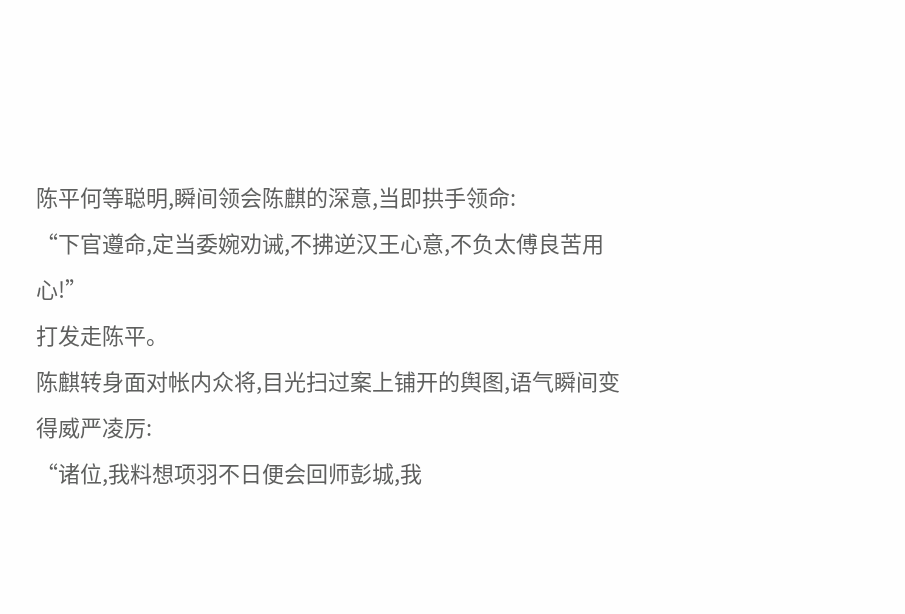陈平何等聪明,瞬间领会陈麒的深意,当即拱手领命:
“下官遵命,定当委婉劝诫,不拂逆汉王心意,不负太傅良苦用心!”
打发走陈平。
陈麒转身面对帐内众将,目光扫过案上铺开的舆图,语气瞬间变得威严凌厉:
“诸位,我料想项羽不日便会回师彭城,我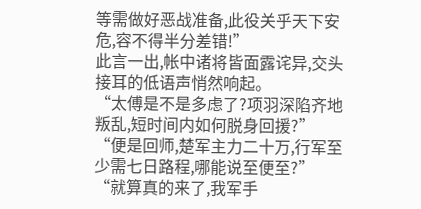等需做好恶战准备,此役关乎天下安危,容不得半分差错!”
此言一出,帐中诸将皆面露诧异,交头接耳的低语声悄然响起。
“太傅是不是多虑了?项羽深陷齐地叛乱,短时间内如何脱身回援?”
“便是回师,楚军主力二十万,行军至少需七日路程,哪能说至便至?”
“就算真的来了,我军手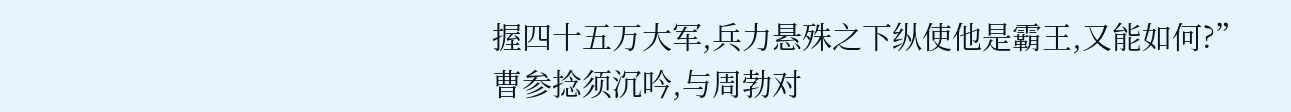握四十五万大军,兵力悬殊之下纵使他是霸王,又能如何?”
曹参捻须沉吟,与周勃对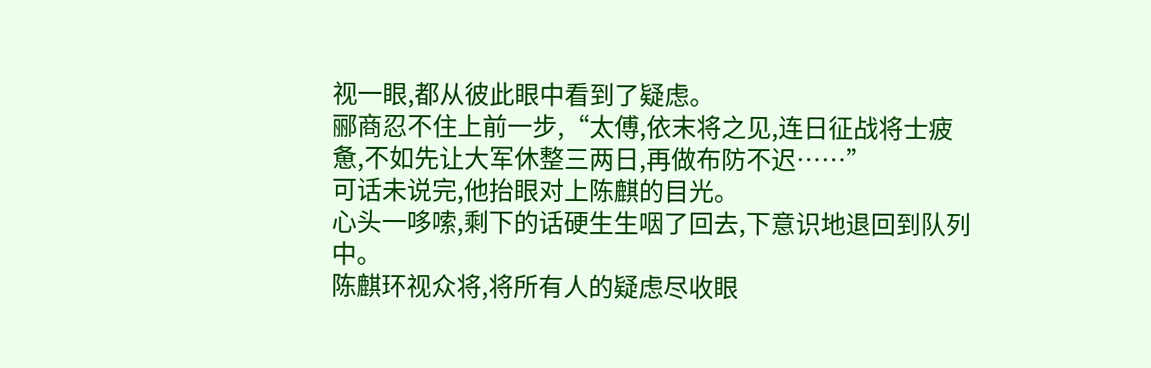视一眼,都从彼此眼中看到了疑虑。
郦商忍不住上前一步,“太傅,依末将之见,连日征战将士疲惫,不如先让大军休整三两日,再做布防不迟……”
可话未说完,他抬眼对上陈麒的目光。
心头一哆嗦,剩下的话硬生生咽了回去,下意识地退回到队列中。
陈麒环视众将,将所有人的疑虑尽收眼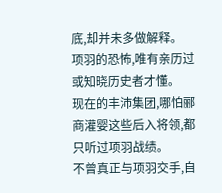底,却并未多做解释。
项羽的恐怖,唯有亲历过或知晓历史者才懂。
现在的丰沛集团,哪怕郦商灌婴这些后入将领,都只听过项羽战绩。
不曾真正与项羽交手,自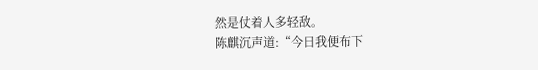然是仗着人多轻敌。
陈麒沉声道:“今日我便布下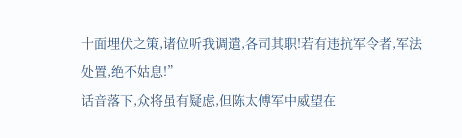十面埋伏之策,诸位听我调遣,各司其职!若有违抗军令者,军法处置,绝不姑息!”
话音落下,众将虽有疑虑,但陈太傅军中威望在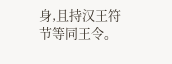身,且持汉王符节等同王令。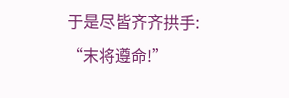于是尽皆齐齐拱手:
“末将遵命!”